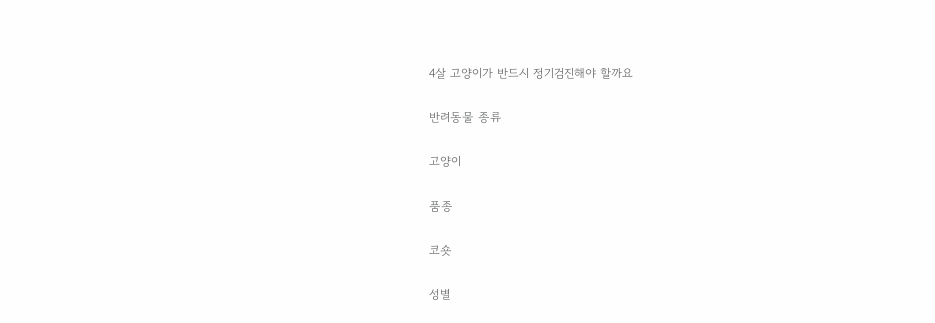4살 고양이가 반드시 정기검진해야 할까요

반려동물 종류

고양이

품종

코숏

성별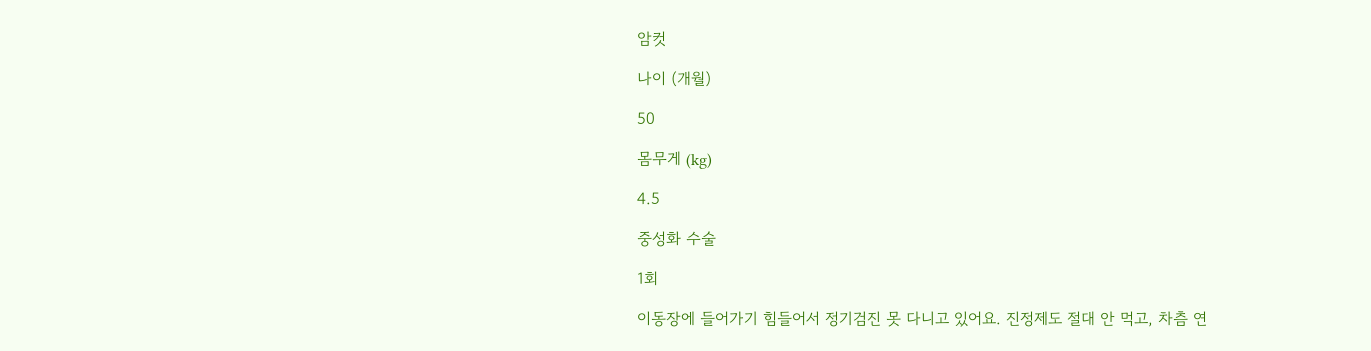암컷

나이 (개월)

50

몸무게 (kg)

4.5

중성화 수술

1회

이동장에 들어가기 힘들어서 정기검진 못 다니고 있어요. 진정제도 절대 안 먹고, 차츰 연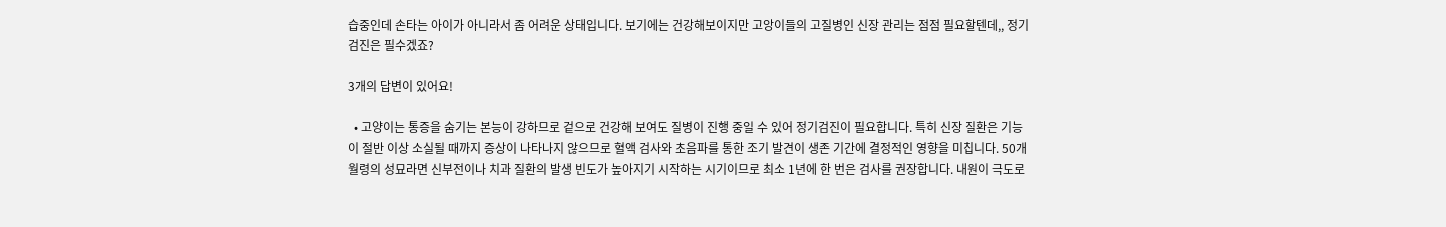습중인데 손타는 아이가 아니라서 좀 어려운 상태입니다. 보기에는 건강해보이지만 고앙이들의 고질병인 신장 관리는 점점 필요할텐데,, 정기검진은 필수겠죠?

3개의 답변이 있어요!

  • 고양이는 통증을 숨기는 본능이 강하므로 겉으로 건강해 보여도 질병이 진행 중일 수 있어 정기검진이 필요합니다. 특히 신장 질환은 기능이 절반 이상 소실될 때까지 증상이 나타나지 않으므로 혈액 검사와 초음파를 통한 조기 발견이 생존 기간에 결정적인 영향을 미칩니다. 50개월령의 성묘라면 신부전이나 치과 질환의 발생 빈도가 높아지기 시작하는 시기이므로 최소 1년에 한 번은 검사를 권장합니다. 내원이 극도로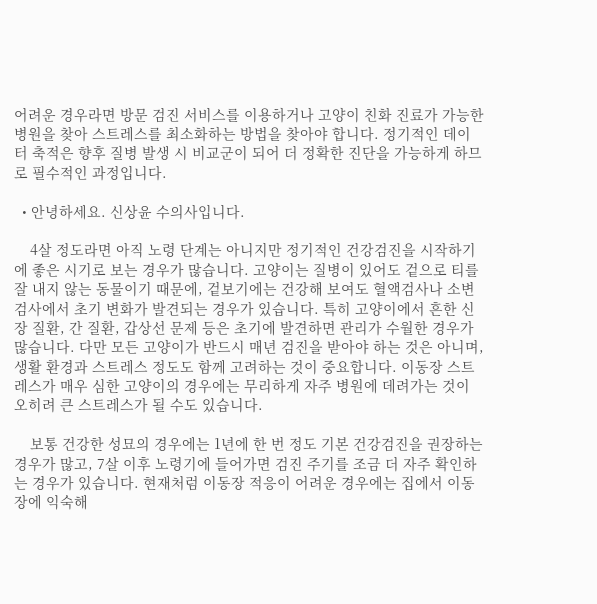어려운 경우라면 방문 검진 서비스를 이용하거나 고양이 친화 진료가 가능한 병원을 찾아 스트레스를 최소화하는 방법을 찾아야 합니다. 정기적인 데이터 축적은 향후 질병 발생 시 비교군이 되어 더 정확한 진단을 가능하게 하므로 필수적인 과정입니다.

  • 안녕하세요. 신상윤 수의사입니다.

    4살 정도라면 아직 노령 단계는 아니지만 정기적인 건강검진을 시작하기에 좋은 시기로 보는 경우가 많습니다. 고양이는 질병이 있어도 겉으로 티를 잘 내지 않는 동물이기 때문에, 겉보기에는 건강해 보여도 혈액검사나 소변검사에서 초기 변화가 발견되는 경우가 있습니다. 특히 고양이에서 흔한 신장 질환, 간 질환, 갑상선 문제 등은 초기에 발견하면 관리가 수월한 경우가 많습니다. 다만 모든 고양이가 반드시 매년 검진을 받아야 하는 것은 아니며, 생활 환경과 스트레스 정도도 함께 고려하는 것이 중요합니다. 이동장 스트레스가 매우 심한 고양이의 경우에는 무리하게 자주 병원에 데려가는 것이 오히려 큰 스트레스가 될 수도 있습니다.

    보통 건강한 성묘의 경우에는 1년에 한 번 정도 기본 건강검진을 권장하는 경우가 많고, 7살 이후 노령기에 들어가면 검진 주기를 조금 더 자주 확인하는 경우가 있습니다. 현재처럼 이동장 적응이 어려운 경우에는 집에서 이동장에 익숙해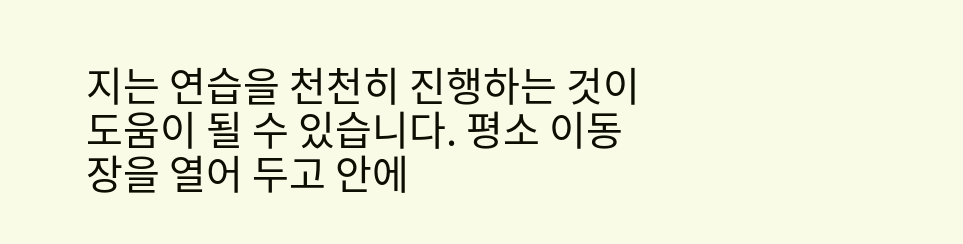지는 연습을 천천히 진행하는 것이 도움이 될 수 있습니다. 평소 이동장을 열어 두고 안에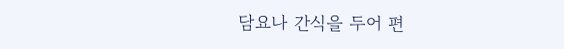담요나 간식을 두어 편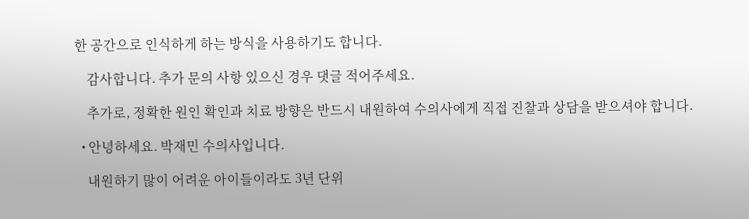한 공간으로 인식하게 하는 방식을 사용하기도 합니다.

    감사합니다. 추가 문의 사항 있으신 경우 댓글 적어주세요.

    추가로, 정확한 원인 확인과 치료 방향은 반드시 내원하여 수의사에게 직접 진찰과 상담을 받으셔야 합니다.

  • 안녕하세요. 박재민 수의사입니다.

    내원하기 많이 어려운 아이들이라도 3년 단위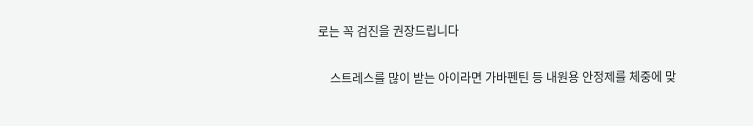로는 꼭 검진을 권장드립니다

    스트레스를 많이 받는 아이라면 가바펜틴 등 내원용 안정제를 체중에 맞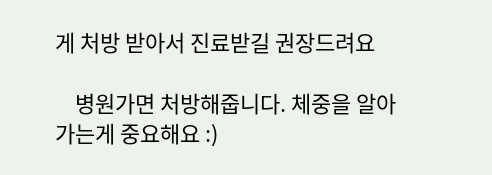게 처방 받아서 진료받길 권장드려요

    병원가면 처방해줍니다. 체중을 알아가는게 중요해요 :)